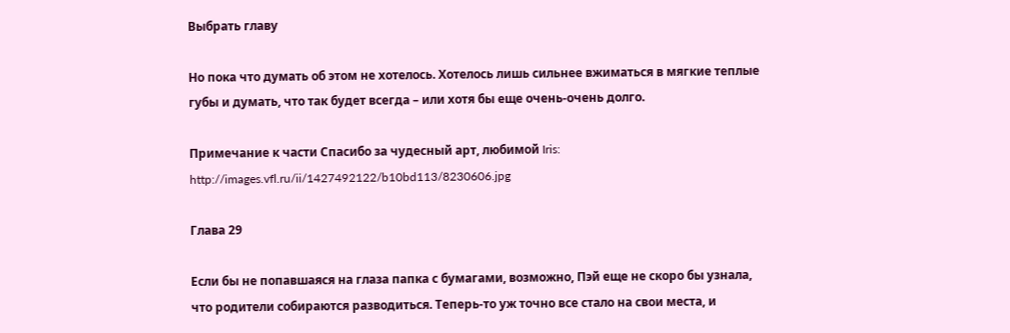Выбрать главу

Но пока что думать об этом не хотелось. Хотелось лишь сильнее вжиматься в мягкие теплые губы и думать, что так будет всегда – или хотя бы еще очень-очень долго.

Примечание к части Спасибо за чудесный арт, любимой Iris: http://images.vfl.ru/ii/1427492122/b10bd113/8230606.jpg

Глава 29

Если бы не попавшаяся на глаза папка с бумагами, возможно, Пэй еще не скоро бы узнала, что родители собираются разводиться. Теперь-то уж точно все стало на свои места, и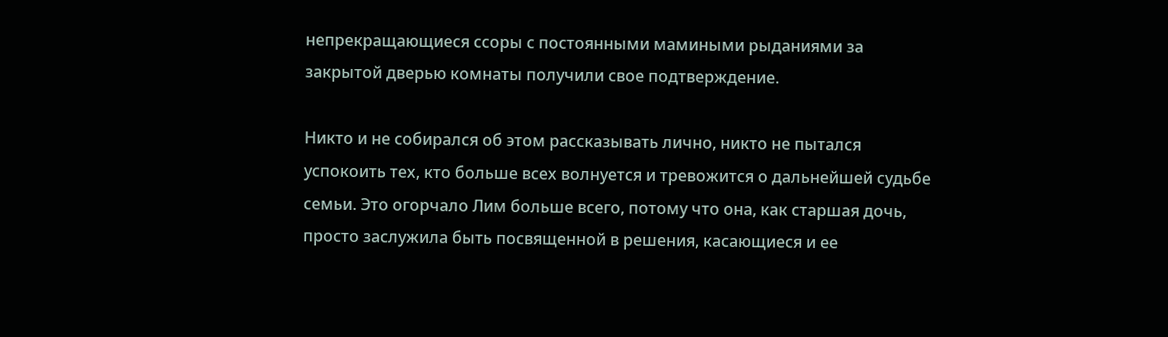непрекращающиеся ссоры с постоянными мамиными рыданиями за закрытой дверью комнаты получили свое подтверждение.

Никто и не собирался об этом рассказывать лично, никто не пытался успокоить тех, кто больше всех волнуется и тревожится о дальнейшей судьбе семьи. Это огорчало Лим больше всего, потому что она, как старшая дочь, просто заслужила быть посвященной в решения, касающиеся и ее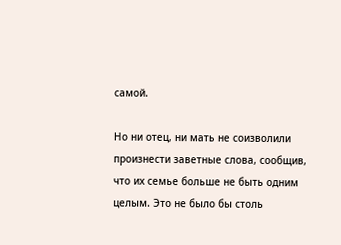самой.

Но ни отец, ни мать не соизволили произнести заветные слова, сообщив, что их семье больше не быть одним целым. Это не было бы столь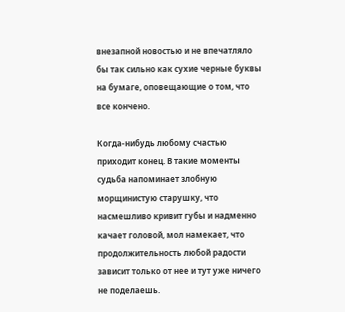внезапной новостью и не впечатляло бы так сильно как сухие черные буквы на бумаге, оповещающие о том, что все кончено.

Когда-нибудь любому счастью приходит конец. В такие моменты судьба напоминает злобную морщинистую старушку, что насмешливо кривит губы и надменно качает головой, мол намекает, что продолжительность любой радости зависит только от нее и тут уже ничего не поделаешь.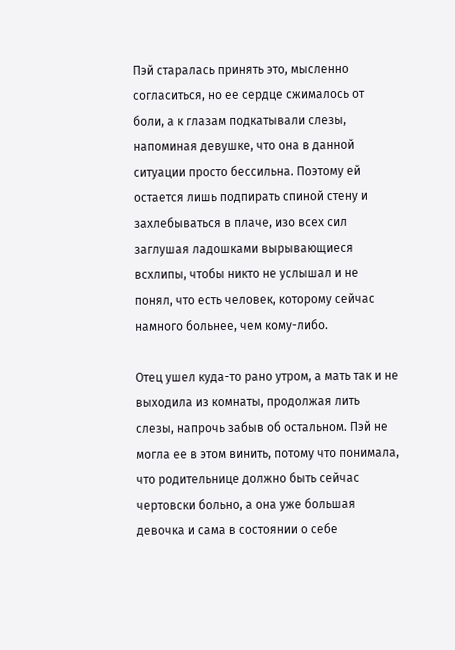Пэй старалась принять это, мысленно согласиться, но ее сердце сжималось от боли, а к глазам подкатывали слезы, напоминая девушке, что она в данной ситуации просто бессильна. Поэтому ей остается лишь подпирать спиной стену и захлебываться в плаче, изо всех сил заглушая ладошками вырывающиеся всхлипы, чтобы никто не услышал и не понял, что есть человек, которому сейчас намного больнее, чем кому-либо.

Отец ушел куда-то рано утром, а мать так и не выходила из комнаты, продолжая лить слезы, напрочь забыв об остальном. Пэй не могла ее в этом винить, потому что понимала, что родительнице должно быть сейчас чертовски больно, а она уже большая девочка и сама в состоянии о себе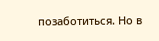позаботиться. Но в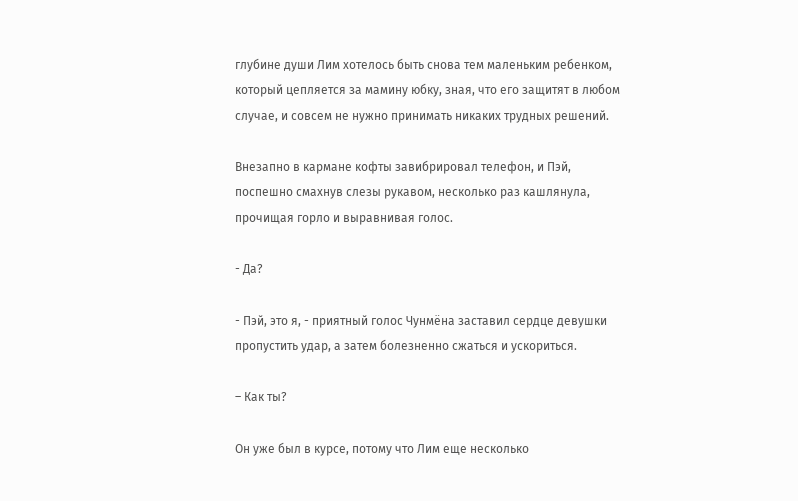глубине души Лим хотелось быть снова тем маленьким ребенком, который цепляется за мамину юбку, зная, что его защитят в любом случае, и совсем не нужно принимать никаких трудных решений.

Внезапно в кармане кофты завибрировал телефон, и Пэй, поспешно смахнув слезы рукавом, несколько раз кашлянула, прочищая горло и выравнивая голос.

- Да?

- Пэй, это я, - приятный голос Чунмёна заставил сердце девушки пропустить удар, а затем болезненно сжаться и ускориться.

– Как ты?

Он уже был в курсе, потому что Лим еще несколько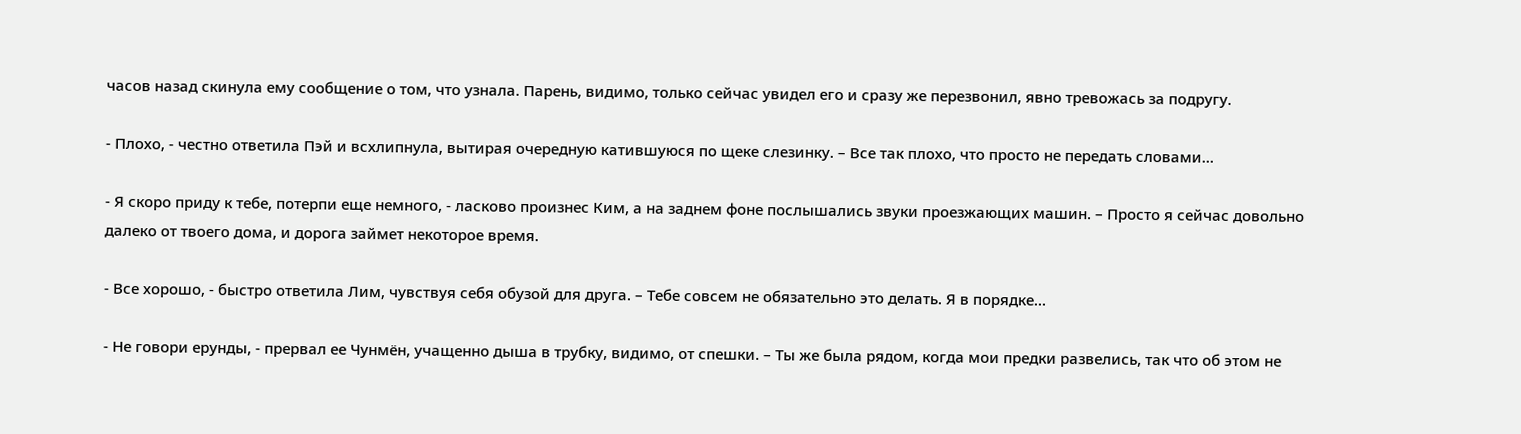часов назад скинула ему сообщение о том, что узнала. Парень, видимо, только сейчас увидел его и сразу же перезвонил, явно тревожась за подругу.

- Плохо, - честно ответила Пэй и всхлипнула, вытирая очередную катившуюся по щеке слезинку. – Все так плохо, что просто не передать словами…

- Я скоро приду к тебе, потерпи еще немного, - ласково произнес Ким, а на заднем фоне послышались звуки проезжающих машин. – Просто я сейчас довольно далеко от твоего дома, и дорога займет некоторое время.

- Все хорошо, - быстро ответила Лим, чувствуя себя обузой для друга. – Тебе совсем не обязательно это делать. Я в порядке…

- Не говори ерунды, - прервал ее Чунмён, учащенно дыша в трубку, видимо, от спешки. – Ты же была рядом, когда мои предки развелись, так что об этом не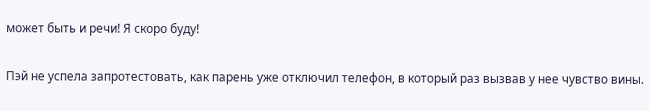может быть и речи! Я скоро буду!

Пэй не успела запротестовать, как парень уже отключил телефон, в который раз вызвав у нее чувство вины.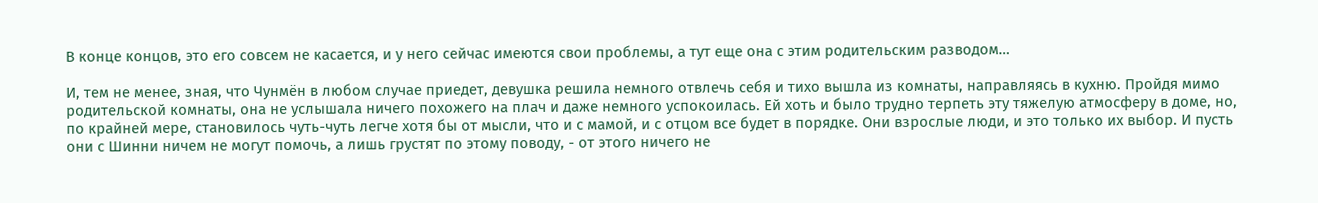В конце концов, это его совсем не касается, и у него сейчас имеются свои проблемы, а тут еще она с этим родительским разводом…

И, тем не менее, зная, что Чунмён в любом случае приедет, девушка решила немного отвлечь себя и тихо вышла из комнаты, направляясь в кухню. Пройдя мимо родительской комнаты, она не услышала ничего похожего на плач и даже немного успокоилась. Ей хоть и было трудно терпеть эту тяжелую атмосферу в доме, но, по крайней мере, становилось чуть-чуть легче хотя бы от мысли, что и с мамой, и с отцом все будет в порядке. Они взрослые люди, и это только их выбор. И пусть они с Шинни ничем не могут помочь, а лишь грустят по этому поводу, - от этого ничего не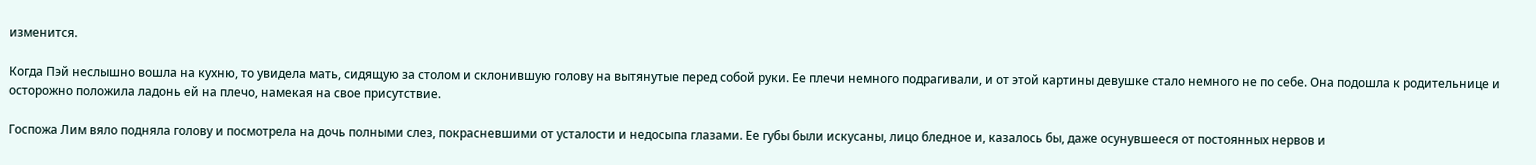изменится.

Когда Пэй неслышно вошла на кухню, то увидела мать, сидящую за столом и склонившую голову на вытянутые перед собой руки. Ее плечи немного подрагивали, и от этой картины девушке стало немного не по себе. Она подошла к родительнице и осторожно положила ладонь ей на плечо, намекая на свое присутствие.

Госпожа Лим вяло подняла голову и посмотрела на дочь полными слез, покрасневшими от усталости и недосыпа глазами. Ее губы были искусаны, лицо бледное и, казалось бы, даже осунувшееся от постоянных нервов и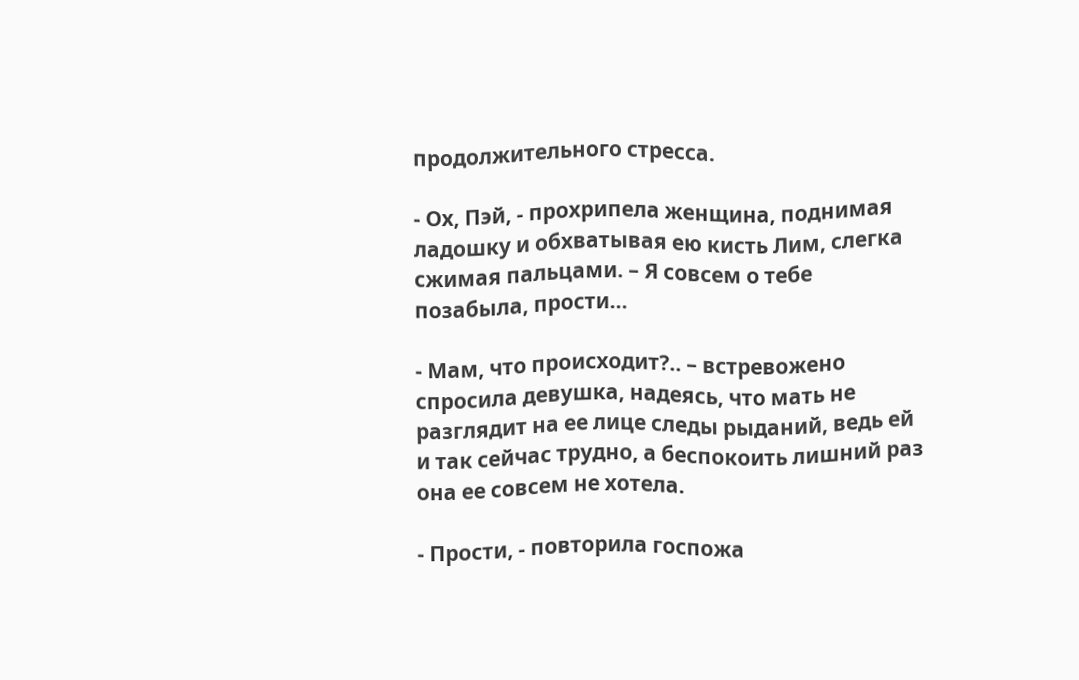продолжительного стресса.

- Ох, Пэй, - прохрипела женщина, поднимая ладошку и обхватывая ею кисть Лим, слегка сжимая пальцами. – Я совсем о тебе позабыла, прости…

- Мам, что происходит?.. – встревожено спросила девушка, надеясь, что мать не разглядит на ее лице следы рыданий, ведь ей и так сейчас трудно, а беспокоить лишний раз она ее совсем не хотела.

- Прости, - повторила госпожа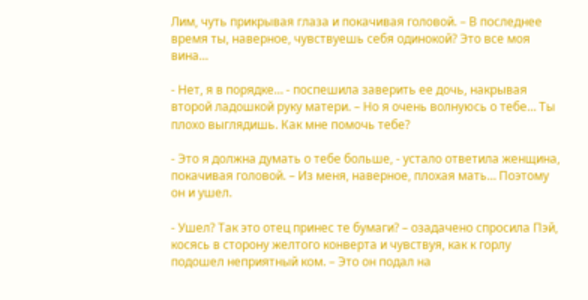Лим, чуть прикрывая глаза и покачивая головой. – В последнее время ты, наверное, чувствуешь себя одинокой? Это все моя вина…

- Нет, я в порядке… - поспешила заверить ее дочь, накрывая второй ладошкой руку матери. – Но я очень волнуюсь о тебе… Ты плохо выглядишь. Как мне помочь тебе?

- Это я должна думать о тебе больше, - устало ответила женщина, покачивая головой. – Из меня, наверное, плохая мать… Поэтому он и ушел.

- Ушел? Так это отец принес те бумаги? – озадачено спросила Пэй, косясь в сторону желтого конверта и чувствуя, как к горлу подошел неприятный ком. – Это он подал на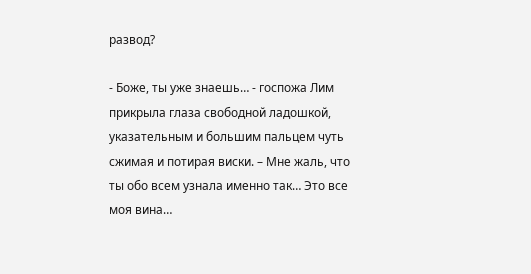развод?

- Боже, ты уже знаешь… - госпожа Лим прикрыла глаза свободной ладошкой, указательным и большим пальцем чуть сжимая и потирая виски. – Мне жаль, что ты обо всем узнала именно так… Это все моя вина…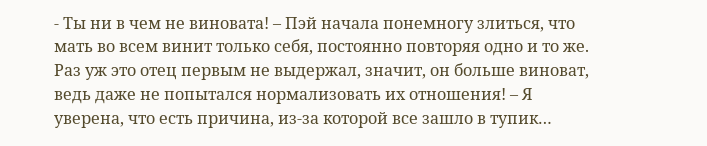- Ты ни в чем не виновата! – Пэй начала понемногу злиться, что мать во всем винит только себя, постоянно повторяя одно и то же. Раз уж это отец первым не выдержал, значит, он больше виноват, ведь даже не попытался нормализовать их отношения! – Я уверена, что есть причина, из-за которой все зашло в тупик…